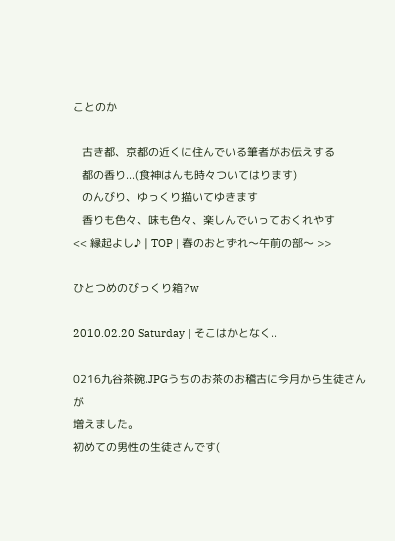ことのか

   古き都、京都の近くに住んでいる筆者がお伝えする
   都の香り...(食神はんも時々ついてはります)
   のんびり、ゆっくり描いてゆきます
   香りも色々、味も色々、楽しんでいっておくれやす
<< 縁起よし♪ | TOP | 春のおとずれ〜午前の部〜 >>

ひとつめのびっくり箱?w

2010.02.20 Saturday | そこはかとなく..

0216九谷茶碗.JPGうちのお茶のお稽古に今月から生徒さんが
増えました。
初めての男性の生徒さんです(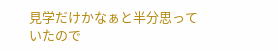見学だけかなぁと半分思っていたので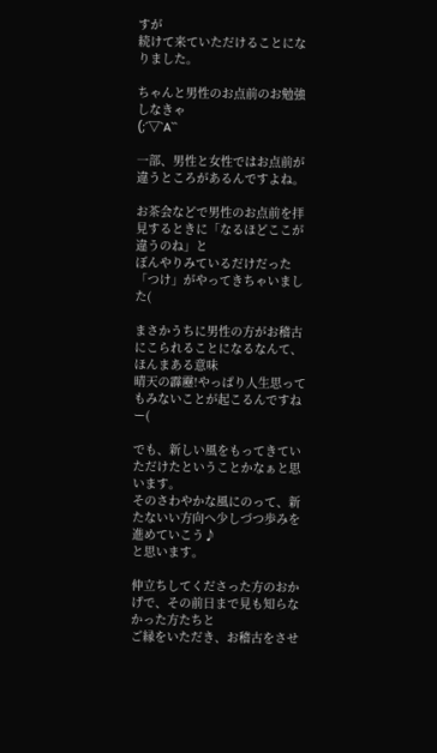すが
続けて来ていただけることになりました。

ちゃんと男性のお点前のお勉強しなきゃ
(;´▽`A``

一部、男性と女性ではお点前が違うところがあるんですよね。

お茶会などで男性のお点前を拝見するときに「なるほどここが違うのね」と
ぼんやりみているだけだった「つけ」がやってきちゃいました(

まさかうちに男性の方がお稽古にこられることになるなんて、ほんまある意味
晴天の霹靂!やっぱり人生思ってもみないことが起こるんですねー(

でも、新しい風をもってきていただけたということかなぁと思います。
そのさわやかな風にのって、新たないい方向へ少しづつ歩みを進めていこう♪
と思います。

仲立ちしてくださった方のおかげで、その前日まで見も知らなかった方たちと
ご縁をいただき、お稽古をさせ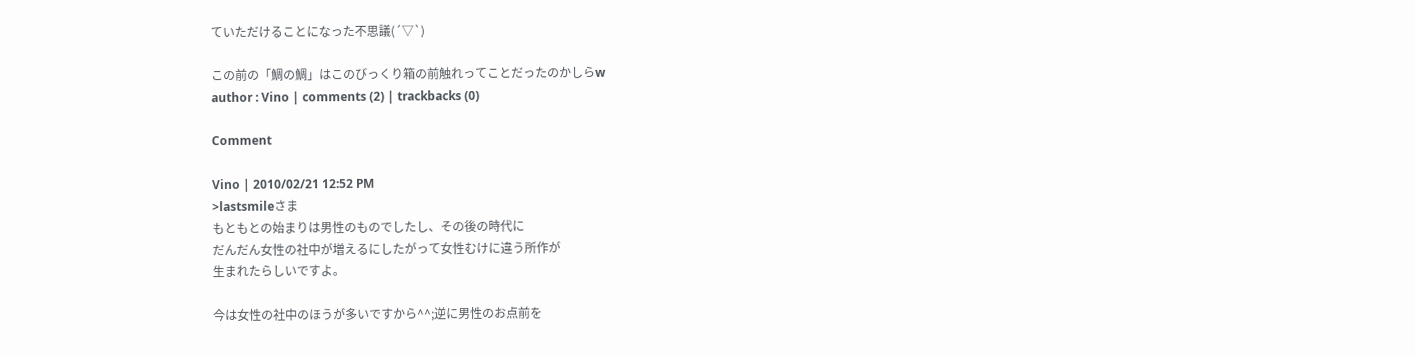ていただけることになった不思議(´▽`)

この前の「鯛の鯛」はこのびっくり箱の前触れってことだったのかしらw
author : Vino | comments (2) | trackbacks (0)

Comment

Vino | 2010/02/21 12:52 PM
>lastsmileさま
もともとの始まりは男性のものでしたし、その後の時代に
だんだん女性の社中が増えるにしたがって女性むけに違う所作が
生まれたらしいですよ。

今は女性の社中のほうが多いですから^^;逆に男性のお点前を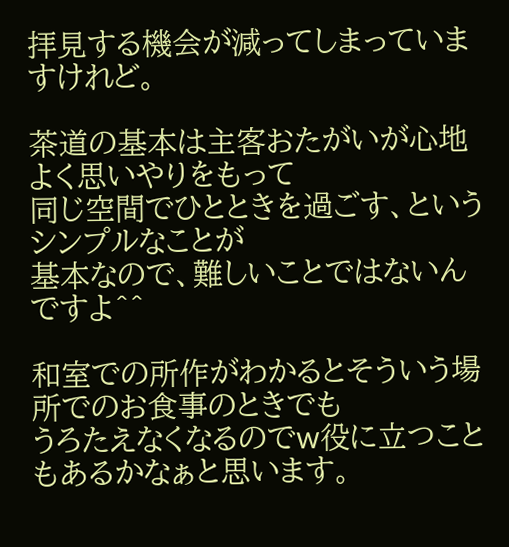拝見する機会が減ってしまっていますけれど。

茶道の基本は主客おたがいが心地よく思いやりをもって
同じ空間でひとときを過ごす、というシンプルなことが
基本なので、難しいことではないんですよ^^

和室での所作がわかるとそういう場所でのお食事のときでも
うろたえなくなるのでw役に立つこともあるかなぁと思います。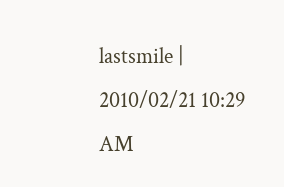lastsmile | 2010/02/21 10:29 AM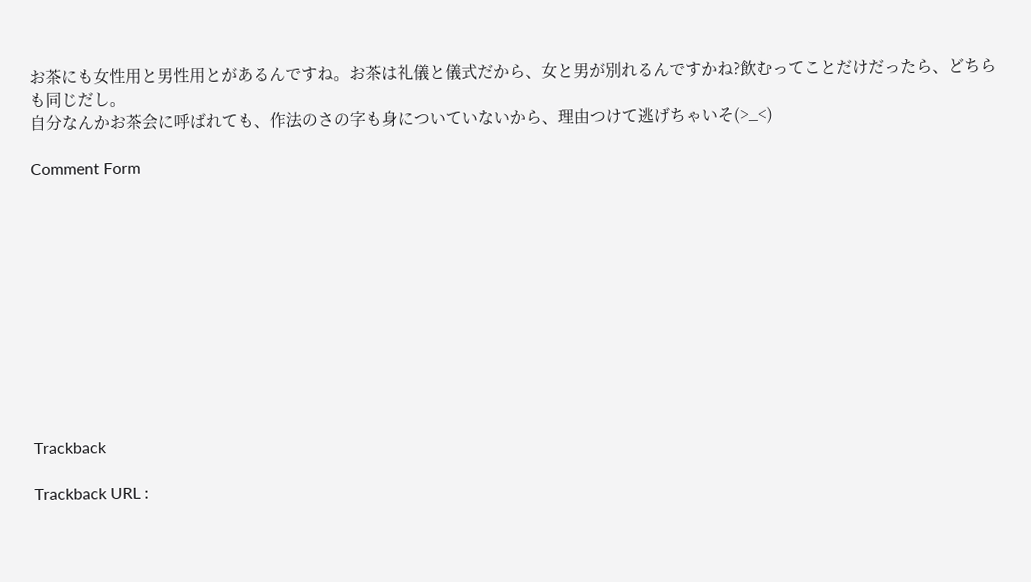お茶にも女性用と男性用とがあるんですね。お茶は礼儀と儀式だから、女と男が別れるんですかね?飲むってことだけだったら、どちらも同じだし。
自分なんかお茶会に呼ばれても、作法のさの字も身についていないから、理由つけて逃げちゃいそ(>_<)

Comment Form











Trackback

Trackback URL :